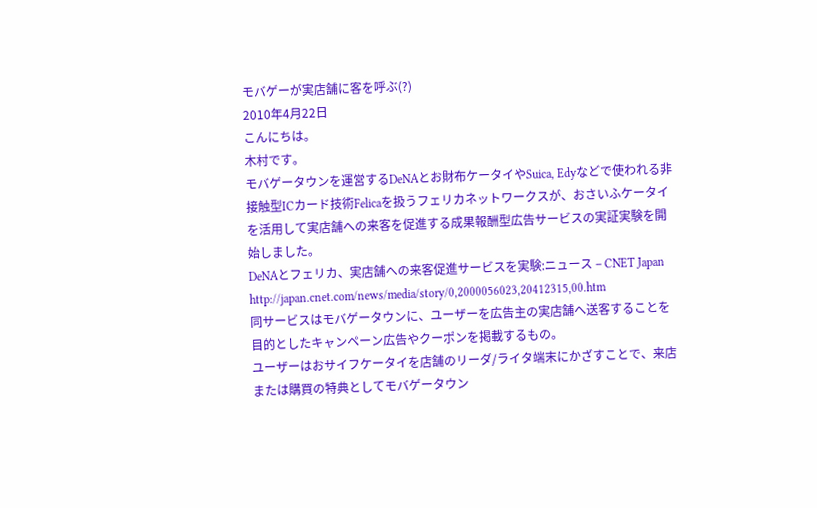モバゲーが実店舗に客を呼ぶ(?)
2010年4月22日
こんにちは。
木村です。
モバゲータウンを運営するDeNAとお財布ケータイやSuica, Edyなどで使われる非接触型ICカード技術Felicaを扱うフェリカネットワークスが、おさいふケータイを活用して実店舗への来客を促進する成果報酬型広告サービスの実証実験を開始しました。
DeNAとフェリカ、実店舗への来客促進サービスを実験:ニュース – CNET Japan
http://japan.cnet.com/news/media/story/0,2000056023,20412315,00.htm
同サービスはモバゲータウンに、ユーザーを広告主の実店舗へ送客することを目的としたキャンペーン広告やクーポンを掲載するもの。
ユーザーはおサイフケータイを店舗のリーダ/ライタ端末にかざすことで、来店または購買の特典としてモバゲータウン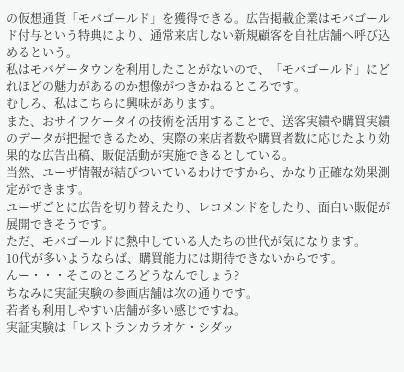の仮想通貨「モバゴールド」を獲得できる。広告掲載企業はモバゴールド付与という特典により、通常来店しない新規顧客を自社店舗へ呼び込めるという。
私はモバゲータウンを利用したことがないので、「モバゴールド」にどれほどの魅力があるのか想像がつきかねるところです。
むしろ、私はこちらに興味があります。
また、おサイフケータイの技術を活用することで、送客実績や購買実績のデータが把握できるため、実際の来店者数や購買者数に応じたより効果的な広告出稿、販促活動が実施できるとしている。
当然、ユーザ情報が結びついているわけですから、かなり正確な効果測定ができます。
ユーザごとに広告を切り替えたり、レコメンドをしたり、面白い販促が展開できそうです。
ただ、モバゴールドに熱中している人たちの世代が気になります。
10代が多いようならば、購買能力には期待できないからです。
んー・・・そこのところどうなんでしょう?
ちなみに実証実験の参画店舗は次の通りです。
若者も利用しやすい店舗が多い感じですね。
実証実験は「レストランカラオケ・シダッ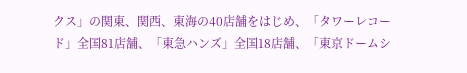クス」の関東、関西、東海の40店舗をはじめ、「タワーレコード」全国81店舗、「東急ハンズ」全国18店舗、「東京ドームシ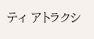ティ アトラクシ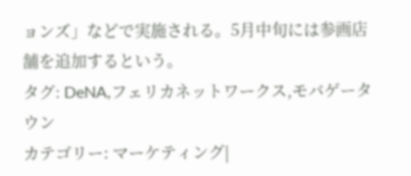ョンズ」などで実施される。5月中旬には参画店舗を追加するという。
タグ: DeNA,フェリカネットワークス,モバゲータウン
カテゴリー: マーケティング|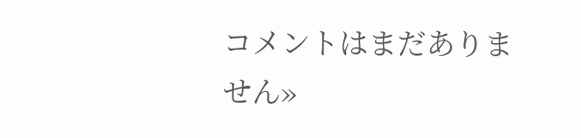コメントはまだありません»